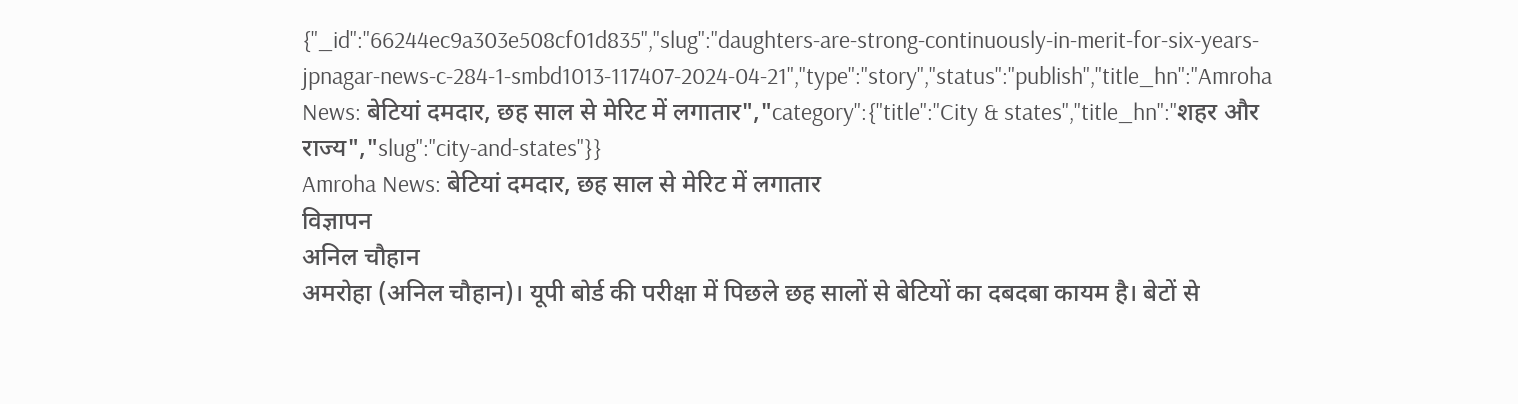{"_id":"66244ec9a303e508cf01d835","slug":"daughters-are-strong-continuously-in-merit-for-six-years-jpnagar-news-c-284-1-smbd1013-117407-2024-04-21","type":"story","status":"publish","title_hn":"Amroha News: बेटियां दमदार, छह साल से मेरिट में लगातार","category":{"title":"City & states","title_hn":"शहर और राज्य","slug":"city-and-states"}}
Amroha News: बेटियां दमदार, छह साल से मेरिट में लगातार
विज्ञापन
अनिल चौहान
अमरोहा (अनिल चौहान)। यूपी बोर्ड की परीक्षा में पिछले छह सालों से बेटियों का दबदबा कायम है। बेटों से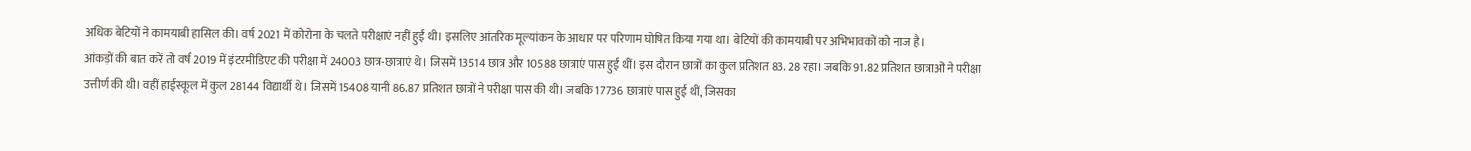अधिक बेटियों ने कामयाबी हासिल की। वर्ष 2021 में कोरोना के चलते परीक्षाएं नहीं हुईं थी। इसलिए आंतरिक मूल्यांकन के आधार पर परिणाम घोषित किया गया था। बेटियों की कामयाबी पर अभिभावकों को नाज है।
आंकड़ों की बात करें तो वर्ष 2019 में इंटरमीडिएट की परीक्षा में 24003 छात्र-छात्राएं थे। जिसमें 13514 छात्र और 10588 छात्राएं पास हुईं थीं। इस दौरान छात्रों का कुल प्रतिशत 83. 28 रहा। जबकि 91.82 प्रतिशत छात्राओं ने परीक्षा उत्तीर्ण की थी। वहीं हाईस्कूल में कुल 28144 विद्यार्थी थे। जिसमें 15408 यानी 86.87 प्रतिशत छात्रों ने परीक्षा पास की थी। जबकि 17736 छात्राएं पास हुईं थीं, जिसका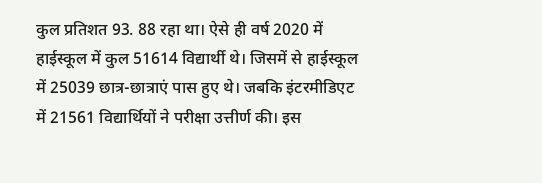कुल प्रतिशत 93. 88 रहा था। ऐसे ही वर्ष 2020 में हाईस्कूल में कुल 51614 विद्यार्थी थे। जिसमें से हाईस्कूल में 25039 छात्र-छात्राएं पास हुए थे। जबकि इंटरमीडिएट में 21561 विद्यार्थियों ने परीक्षा उत्तीर्ण की। इस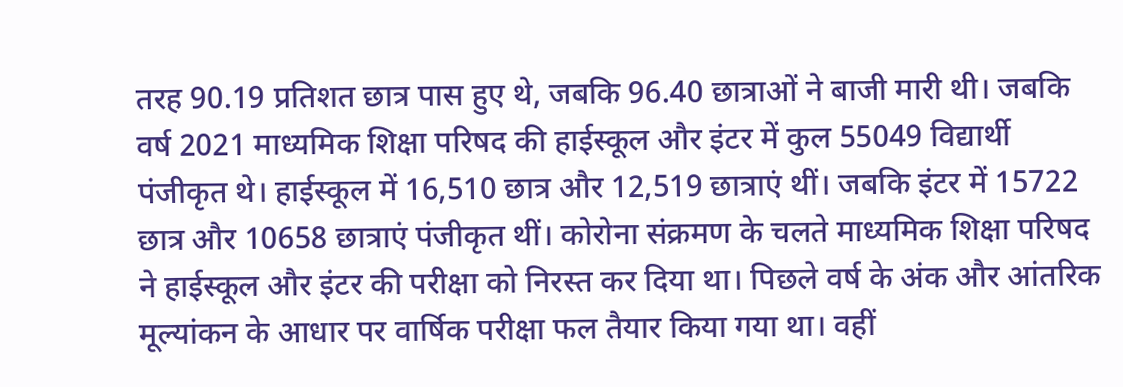तरह 90.19 प्रतिशत छात्र पास हुए थे, जबकि 96.40 छात्राओं ने बाजी मारी थी। जबकि वर्ष 2021 माध्यमिक शिक्षा परिषद की हाईस्कूल और इंटर में कुल 55049 विद्यार्थी पंजीकृत थे। हाईस्कूल में 16,510 छात्र और 12,519 छात्राएं थीं। जबकि इंटर में 15722 छात्र और 10658 छात्राएं पंजीकृत थीं। कोरोना संक्रमण के चलते माध्यमिक शिक्षा परिषद ने हाईस्कूल और इंटर की परीक्षा को निरस्त कर दिया था। पिछले वर्ष के अंक और आंतरिक मूल्यांकन के आधार पर वार्षिक परीक्षा फल तैयार किया गया था। वहीं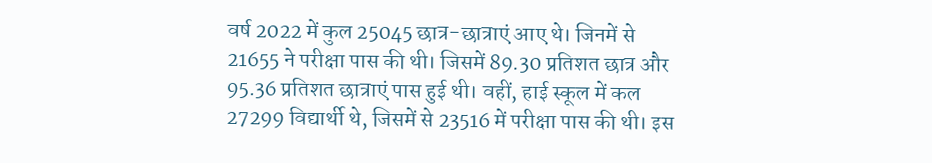वर्ष 2022 में कुल 25045 छात्र-छात्राएं आए थे। जिनमें से 21655 ने परीक्षा पास की थी। जिसमें 89.30 प्रतिशत छात्र और 95.36 प्रतिशत छात्राएं पास हुई थी। वहीं, हाई स्कूल में कल 27299 विद्यार्थी थे, जिसमें से 23516 में परीक्षा पास की थी। इस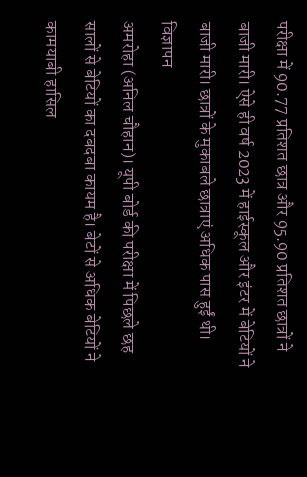परीक्षा में 90.77 प्रतिशत छात्र और 95.90 प्रतिशत छात्रों ने बाजी मारी। ऐसे ही वर्ष 2023 में हाईस्कूल और इंटर में बेटियों ने बाजी मारी। छात्रों के मुकाबले छात्राएं अधिक पास हुईं थी।
विज्ञापन
अमरोहा (अनिल चौहान)। यूपी बोर्ड की परीक्षा में पिछले छह सालों से बेटियों का दबदबा कायम है। बेटों से अधिक बेटियों ने कामयाबी हासिल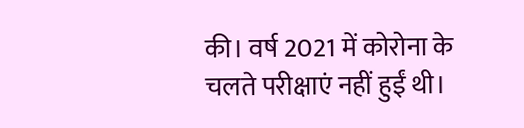की। वर्ष 2021 में कोरोना के चलते परीक्षाएं नहीं हुईं थी।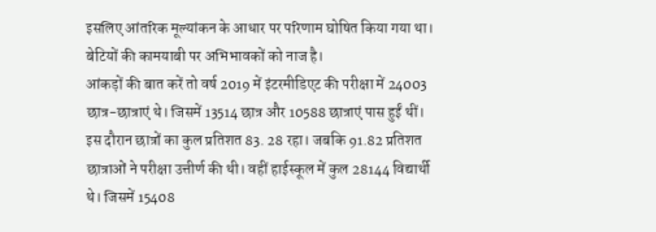इसलिए आंतरिक मूल्यांकन के आधार पर परिणाम घोषित किया गया था। बेटियों की कामयाबी पर अभिभावकों को नाज है।
आंकड़ों की बात करें तो वर्ष 2019 में इंटरमीडिएट की परीक्षा में 24003 छात्र-छात्राएं थे। जिसमें 13514 छात्र और 10588 छात्राएं पास हुईं थीं। इस दौरान छात्रों का कुल प्रतिशत 83. 28 रहा। जबकि 91.82 प्रतिशत छात्राओं ने परीक्षा उत्तीर्ण की थी। वहीं हाईस्कूल में कुल 28144 विद्यार्थी थे। जिसमें 15408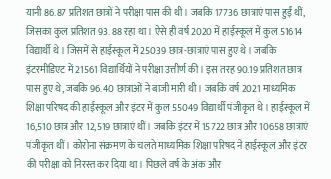यानी 86.87 प्रतिशत छात्रों ने परीक्षा पास की थी। जबकि 17736 छात्राएं पास हुईं थीं, जिसका कुल प्रतिशत 93. 88 रहा था। ऐसे ही वर्ष 2020 में हाईस्कूल में कुल 51614 विद्यार्थी थे। जिसमें से हाईस्कूल में 25039 छात्र-छात्राएं पास हुए थे। जबकि इंटरमीडिएट में 21561 विद्यार्थियों ने परीक्षा उत्तीर्ण की। इस तरह 90.19 प्रतिशत छात्र पास हुए थे, जबकि 96.40 छात्राओं ने बाजी मारी थी। जबकि वर्ष 2021 माध्यमिक शिक्षा परिषद की हाईस्कूल और इंटर में कुल 55049 विद्यार्थी पंजीकृत थे। हाईस्कूल में 16,510 छात्र और 12,519 छात्राएं थीं। जबकि इंटर में 15722 छात्र और 10658 छात्राएं पंजीकृत थीं। कोरोना संक्रमण के चलते माध्यमिक शिक्षा परिषद ने हाईस्कूल और इंटर की परीक्षा को निरस्त कर दिया था। पिछले वर्ष के अंक और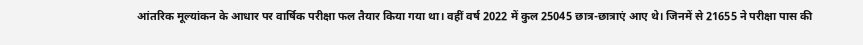आंतरिक मूल्यांकन के आधार पर वार्षिक परीक्षा फल तैयार किया गया था। वहीं वर्ष 2022 में कुल 25045 छात्र-छात्राएं आए थे। जिनमें से 21655 ने परीक्षा पास की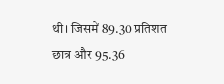थी। जिसमें 89.30 प्रतिशत छात्र और 95.36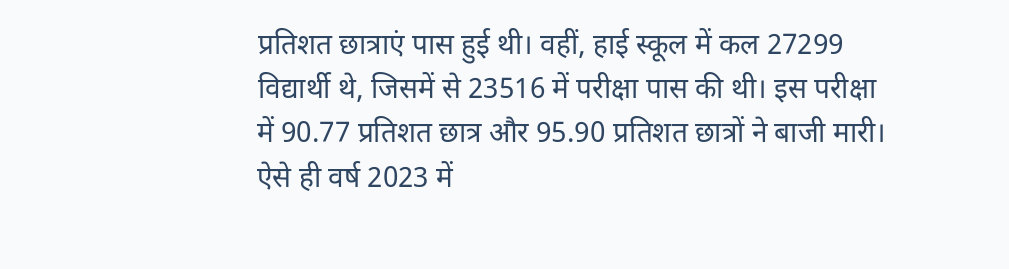प्रतिशत छात्राएं पास हुई थी। वहीं, हाई स्कूल में कल 27299 विद्यार्थी थे, जिसमें से 23516 में परीक्षा पास की थी। इस परीक्षा में 90.77 प्रतिशत छात्र और 95.90 प्रतिशत छात्रों ने बाजी मारी। ऐसे ही वर्ष 2023 में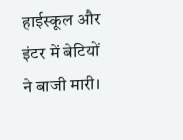हाईस्कूल और इंटर में बेटियों ने बाजी मारी।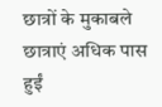छात्रों के मुकाबले छात्राएं अधिक पास हुईं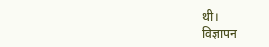थी।
विज्ञापन